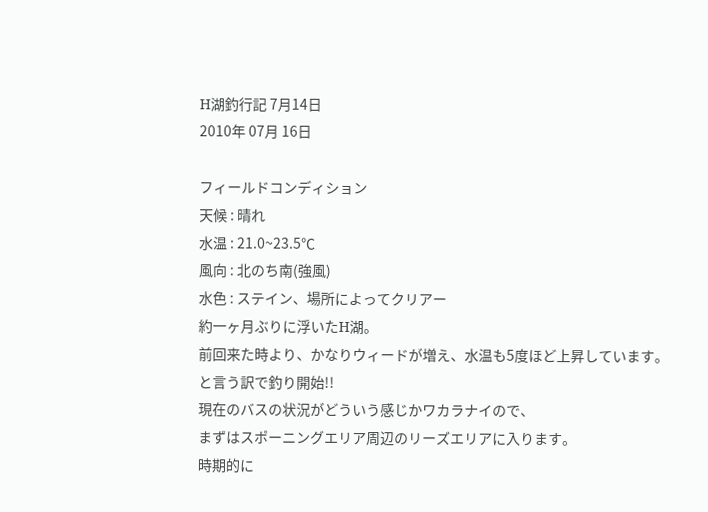H湖釣行記 7月14日
2010年 07月 16日

フィールドコンディション
天候 : 晴れ
水温 : 21.0~23.5℃
風向 : 北のち南(強風)
水色 : ステイン、場所によってクリアー
約一ヶ月ぶりに浮いたH湖。
前回来た時より、かなりウィードが増え、水温も5度ほど上昇しています。
と言う訳で釣り開始!!
現在のバスの状況がどういう感じかワカラナイので、
まずはスポーニングエリア周辺のリーズエリアに入ります。
時期的に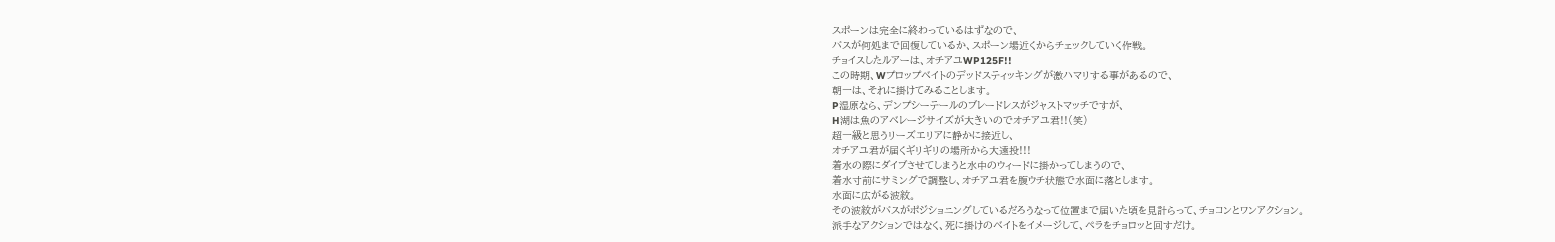スポーンは完全に終わっているはずなので、
バスが何処まで回復しているか、スポーン場近くからチェックしていく作戦。
チョイスしたルアーは、オチアユWP125F!!
この時期、Wプロップベイトのデッドスティッキングが激ハマリする事があるので、
朝一は、それに掛けてみることします。
P湿原なら、デンプシーテールのブレードレスがジャストマッチですが、
H湖は魚のアベレージサイズが大きいのでオチアユ君!!(笑)
超一級と思うリーズエリアに静かに接近し、
オチアユ君が届くギリギリの場所から大遠投!!!
着水の際にダイブさせてしまうと水中のウィードに掛かってしまうので、
着水寸前にサミングで調整し、オチアユ君を腹ウチ状態で水面に落とします。
水面に広がる波紋。
その波紋がバスがポジショニングしているだろうなって位置まで届いた頃を見計らって、チョコンとワンアクション。
派手なアクションではなく、死に掛けのベイトをイメージして、ペラをチョロッと回すだけ。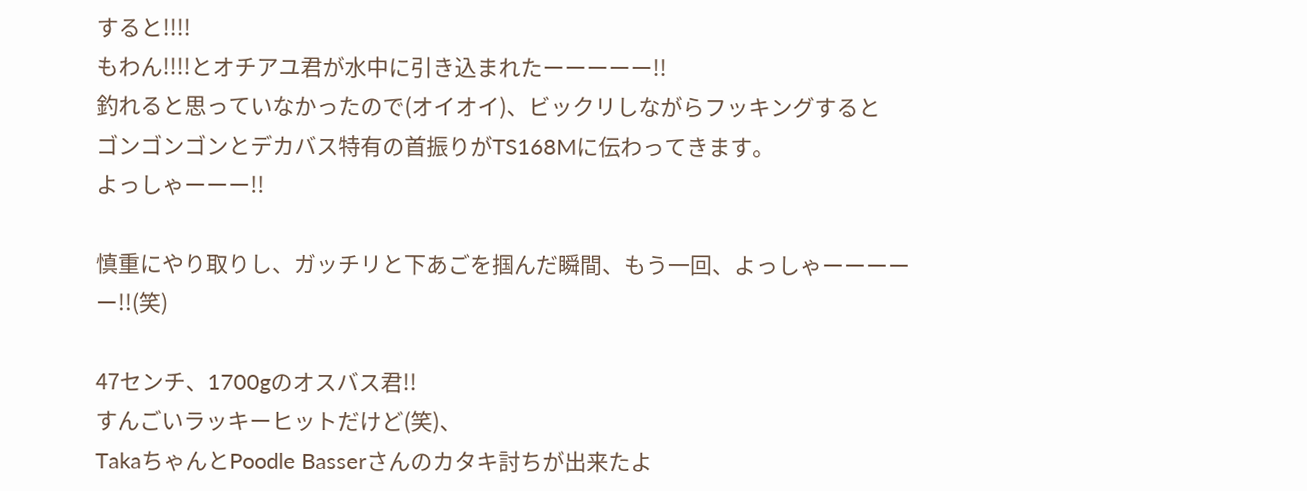すると!!!!
もわん!!!!とオチアユ君が水中に引き込まれたーーーーー!!
釣れると思っていなかったので(オイオイ)、ビックリしながらフッキングすると
ゴンゴンゴンとデカバス特有の首振りがTS168Mに伝わってきます。
よっしゃーーー!!

慎重にやり取りし、ガッチリと下あごを掴んだ瞬間、もう一回、よっしゃーーーーー!!(笑)

47センチ、1700gのオスバス君!!
すんごいラッキーヒットだけど(笑)、
TakaちゃんとPoodle Basserさんのカタキ討ちが出来たよ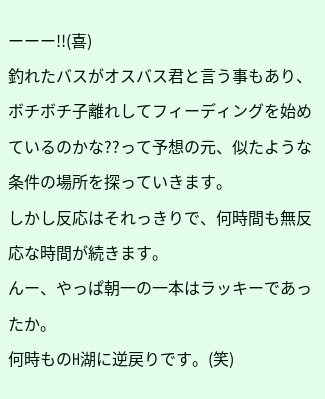ーーー!!(喜)
釣れたバスがオスバス君と言う事もあり、ボチボチ子離れしてフィーディングを始めているのかな??って予想の元、似たような条件の場所を探っていきます。
しかし反応はそれっきりで、何時間も無反応な時間が続きます。
んー、やっぱ朝一の一本はラッキーであったか。
何時ものH湖に逆戻りです。(笑)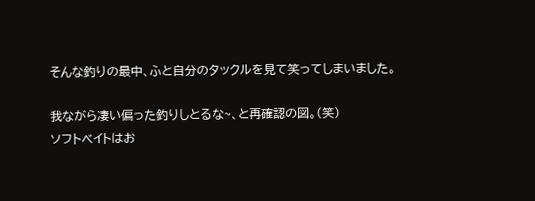そんな釣りの最中、ふと自分のタックルを見て笑ってしまいました。

我ながら凄い偏った釣りしとるな~、と再確認の図。(笑)
ソフトベイトはお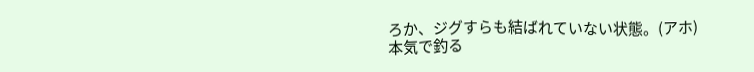ろか、ジグすらも結ばれていない状態。(アホ)
本気で釣る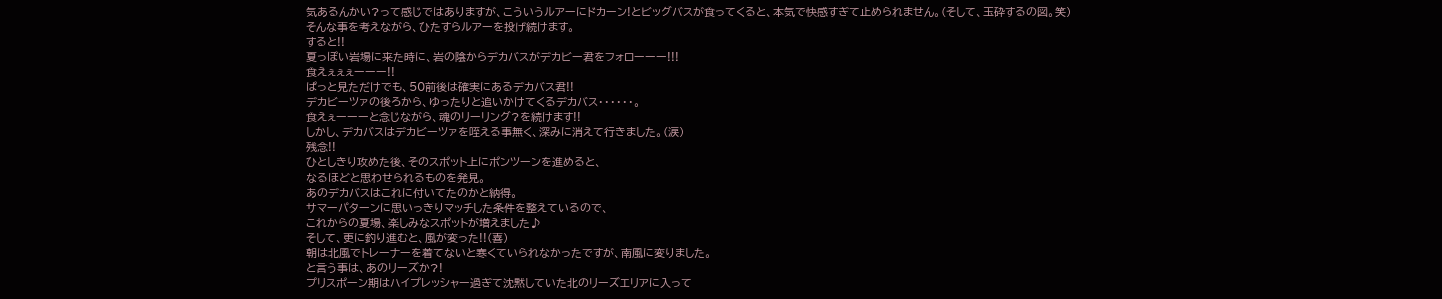気あるんかい?って感じではありますが、こういうルアーにドカーン!とビッグバスが食ってくると、本気で快感すぎて止められません。(そして、玉砕するの図。笑)
そんな事を考えながら、ひたすらルアーを投げ続けます。
すると!!
夏っぽい岩場に来た時に、岩の陰からデカバスがデカビー君をフォローーー!!!
食えぇぇぇーーー!!
ぱっと見ただけでも、50前後は確実にあるデカバス君!!
デカビーツァの後ろから、ゆったりと追いかけてくるデカバス・・・・・・。
食えぇーーーと念じながら、魂のリーリング?を続けます!!
しかし、デカバスはデカビーツァを咥える事無く、深みに消えて行きました。(涙)
残念!!
ひとしきり攻めた後、そのスポット上にポンツーンを進めると、
なるほどと思わせられるものを発見。
あのデカバスはこれに付いてたのかと納得。
サマーパターンに思いっきりマッチした条件を整えているので、
これからの夏場、楽しみなスポットが増えました♪
そして、更に釣り進むと、風が変った!!(喜)
朝は北風でトレーナーを着てないと寒くていられなかったですが、南風に変りました。
と言う事は、あのリーズか?!
プリスポーン期はハイプレッシャー過ぎて沈黙していた北のリーズエリアに入って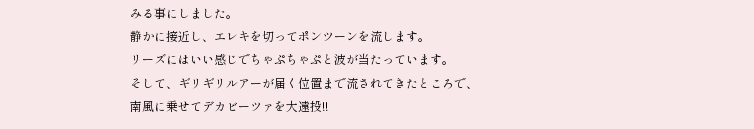みる事にしました。
静かに接近し、エレキを切ってポンツーンを流します。
リーズにはいい感じでちゃぷちゃぷと波が当たっています。
そして、ギリギリルアーが届く位置まで流されてきたところで、南風に乗せてデカビーツァを大遠投!!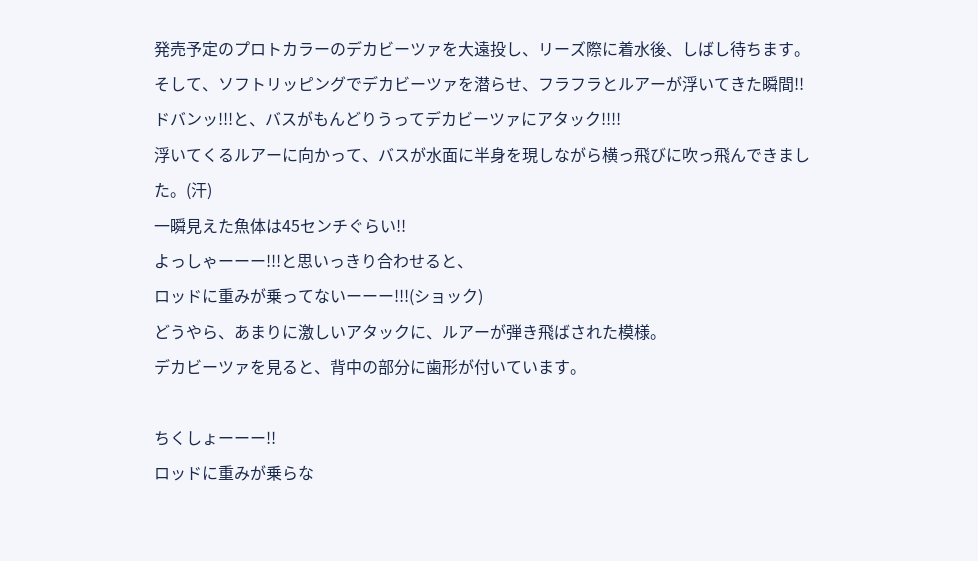発売予定のプロトカラーのデカビーツァを大遠投し、リーズ際に着水後、しばし待ちます。
そして、ソフトリッピングでデカビーツァを潜らせ、フラフラとルアーが浮いてきた瞬間!!
ドバンッ!!!と、バスがもんどりうってデカビーツァにアタック!!!!
浮いてくるルアーに向かって、バスが水面に半身を現しながら横っ飛びに吹っ飛んできました。(汗)
一瞬見えた魚体は45センチぐらい!!
よっしゃーーー!!!と思いっきり合わせると、
ロッドに重みが乗ってないーーー!!!(ショック)
どうやら、あまりに激しいアタックに、ルアーが弾き飛ばされた模様。
デカビーツァを見ると、背中の部分に歯形が付いています。

ちくしょーーー!!
ロッドに重みが乗らな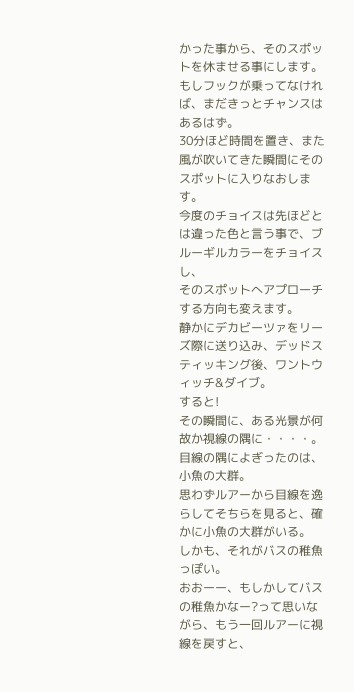かった事から、そのスポットを休ませる事にします。
もしフックが乗ってなければ、まだきっとチャンスはあるはず。
30分ほど時間を置き、また風が吹いてきた瞬間にそのスポットに入りなおします。
今度のチョイスは先ほどとは違った色と言う事で、ブルーギルカラーをチョイスし、
そのスポットへアプローチする方向も変えます。
静かにデカビーツァをリーズ際に送り込み、デッドスティッキング後、ワントウィッチ&ダイブ。
すると!
その瞬間に、ある光景が何故か視線の隅に・・・・。
目線の隅によぎったのは、小魚の大群。
思わずルアーから目線を逸らしてそちらを見ると、確かに小魚の大群がいる。
しかも、それがバスの稚魚っぽい。
おおーー、もしかしてバスの稚魚かなー?って思いながら、もう一回ルアーに視線を戻すと、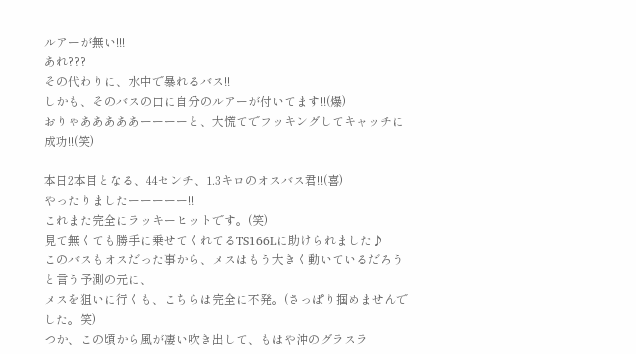ルアーが無い!!!
あれ???
その代わりに、水中で暴れるバス!!
しかも、そのバスの口に自分のルアーが付いてます!!(爆)
おりゃあああああーーーーと、大慌てでフッキングしてキャッチに成功!!(笑)

本日2本目となる、44センチ、1.3キロのオスバス君!!(喜)
やったりましたーーーーー!!
これまた完全にラッキーヒットです。(笑)
見て無くても勝手に乗せてくれてるTS166Lに助けられました♪
このバスもオスだった事から、メスはもう大きく動いているだろうと言う予測の元に、
メスを狙いに行くも、こちらは完全に不発。(さっぱり掴めませんでした。笑)
つか、この頃から風が凄い吹き出して、もはや沖のグラスラ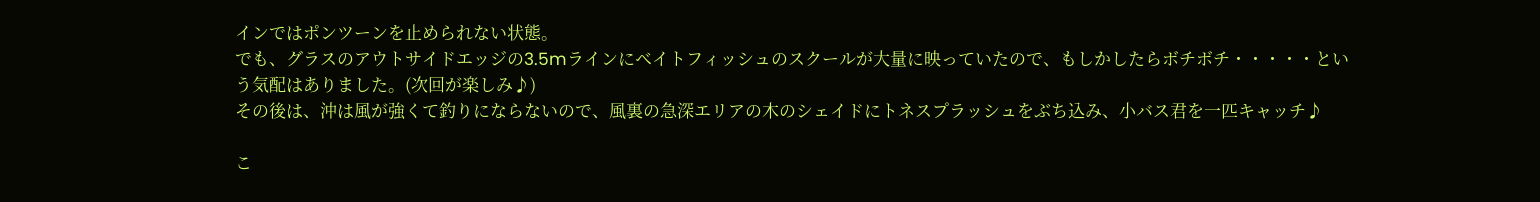インではポンツーンを止められない状態。
でも、グラスのアウトサイドエッジの3.5mラインにベイトフィッシュのスクールが大量に映っていたので、もしかしたらボチボチ・・・・・という気配はありました。(次回が楽しみ♪)
その後は、沖は風が強くて釣りにならないので、風裏の急深エリアの木のシェイドにトネスプラッシュをぶち込み、小バス君を一匹キャッチ♪

こ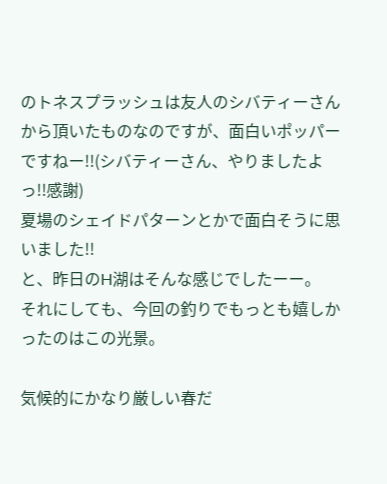のトネスプラッシュは友人のシバティーさんから頂いたものなのですが、面白いポッパーですねー!!(シバティーさん、やりましたよっ!!感謝)
夏場のシェイドパターンとかで面白そうに思いました!!
と、昨日のH湖はそんな感じでしたーー。
それにしても、今回の釣りでもっとも嬉しかったのはこの光景。

気候的にかなり厳しい春だ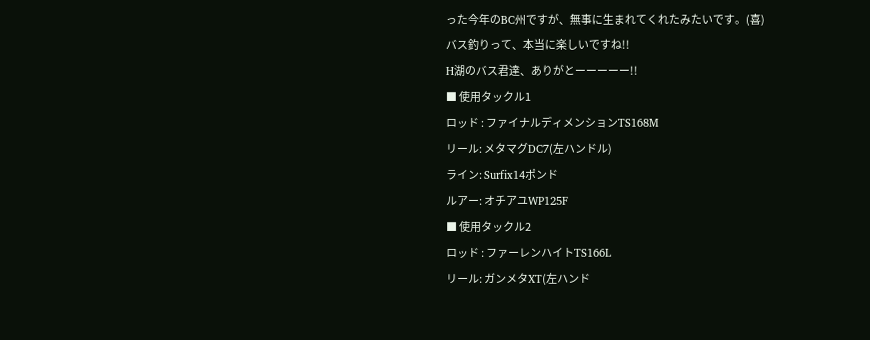った今年のBC州ですが、無事に生まれてくれたみたいです。(喜)
バス釣りって、本当に楽しいですね!!
H湖のバス君達、ありがとーーーーー!!
■ 使用タックル1
ロッド : ファイナルディメンションTS168M
リール: メタマグDC7(左ハンドル)
ライン: Surfix14ポンド
ルアー: オチアユWP125F
■ 使用タックル2
ロッド : ファーレンハイトTS166L
リール: ガンメタXT(左ハンド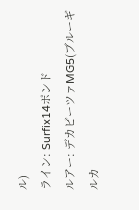ル)
ライン: Surfix14ポンド
ルアー: デカビーツァMG5(ブルーギルカ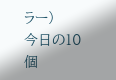ラー)
今日の10個